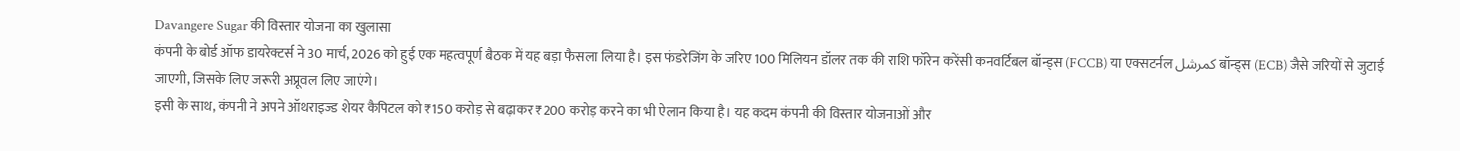Davangere Sugar की विस्तार योजना का खुलासा
कंपनी के बोर्ड ऑफ डायरेक्टर्स ने 30 मार्च, 2026 को हुई एक महत्वपूर्ण बैठक में यह बड़ा फैसला लिया है। इस फंडरेजिंग के जरिए 100 मिलियन डॉलर तक की राशि फॉरेन करेंसी कनवर्टिबल बॉन्ड्स (FCCB) या एक्सटर्नल کمرشل बॉन्ड्स (ECB) जैसे जरियों से जुटाई जाएगी, जिसके लिए जरूरी अप्रूवल लिए जाएंगे।
इसी के साथ, कंपनी ने अपने ऑथराइज्ड शेयर कैपिटल को ₹150 करोड़ से बढ़ाकर ₹200 करोड़ करने का भी ऐलान किया है। यह कदम कंपनी की विस्तार योजनाओं और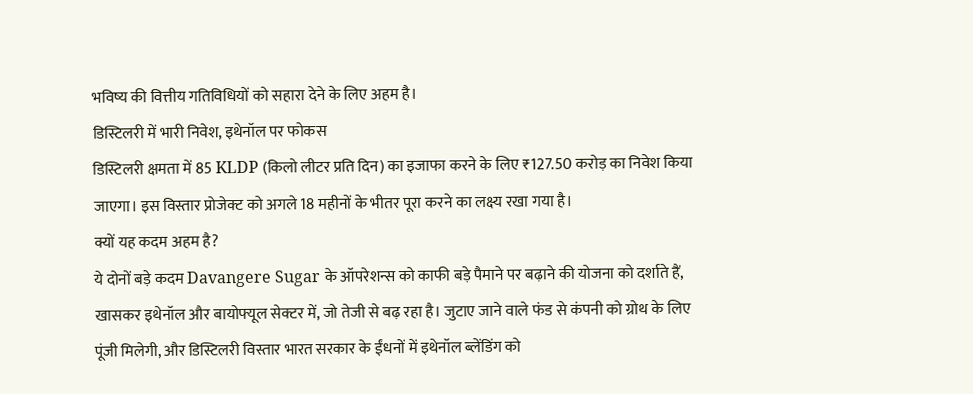भविष्य की वित्तीय गतिविधियों को सहारा देने के लिए अहम है।
डिस्टिलरी में भारी निवेश, इथेनॉल पर फोकस
डिस्टिलरी क्षमता में 85 KLDP (किलो लीटर प्रति दिन) का इजाफा करने के लिए ₹127.50 करोड़ का निवेश किया जाएगा। इस विस्तार प्रोजेक्ट को अगले 18 महीनों के भीतर पूरा करने का लक्ष्य रखा गया है।
क्यों यह कदम अहम है?
ये दोनों बड़े कदम Davangere Sugar के ऑपरेशन्स को काफी बड़े पैमाने पर बढ़ाने की योजना को दर्शाते हैं, खासकर इथेनॉल और बायोफ्यूल सेक्टर में, जो तेजी से बढ़ रहा है। जुटाए जाने वाले फंड से कंपनी को ग्रोथ के लिए पूंजी मिलेगी, और डिस्टिलरी विस्तार भारत सरकार के ईंधनों में इथेनॉल ब्लेंडिंग को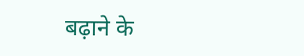बढ़ाने के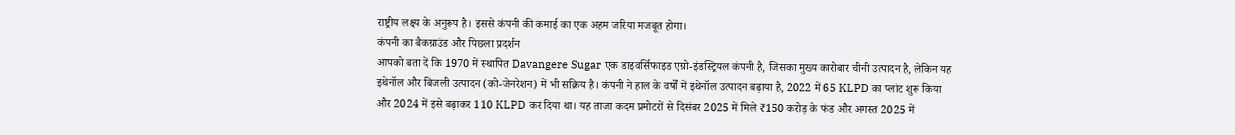राष्ट्रीय लक्ष्य के अनुरूप है। इससे कंपनी की कमाई का एक अहम जरिया मजबूत होगा।
कंपनी का बैकग्राउंड और पिछला प्रदर्शन
आपको बता दें कि 1970 में स्थापित Davangere Sugar एक डाइवर्सिफाइड एग्रो-इंडस्ट्रियल कंपनी है, जिसका मुख्य कारोबार चीनी उत्पादन है, लेकिन यह इथेनॉल और बिजली उत्पादन (को-जेनरेशन) में भी सक्रिय है। कंपनी ने हाल के वर्षों में इथेनॉल उत्पादन बढ़ाया है, 2022 में 65 KLPD का प्लांट शुरू किया और 2024 में इसे बढ़ाकर 110 KLPD कर दिया था। यह ताजा कदम प्रमोटरों से दिसंबर 2025 में मिले ₹150 करोड़ के फंड और अगस्त 2025 में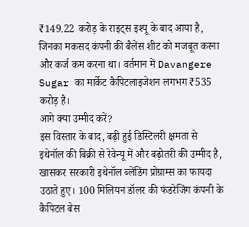₹149.22 करोड़ के राइट्स इश्यू के बाद आया है, जिनका मकसद कंपनी की बैलेंस शीट को मजबूत करना और कर्ज कम करना था। वर्तमान में Davangere Sugar का मार्केट कैपिटलाइजेशन लगभग ₹535 करोड़ है।
आगे क्या उम्मीद करें?
इस विस्तार के बाद, बढ़ी हुई डिस्टिलरी क्षमता से इथेनॉल की बिक्री से रेवेन्यू में और बढ़ोतरी की उम्मीद है, खासकर सरकारी इथेनॉल ब्लेंडिंग प्रोग्राम्स का फायदा उठाते हुए। 100 मिलियन डॉलर की फंडरेजिंग कंपनी के कैपिटल बेस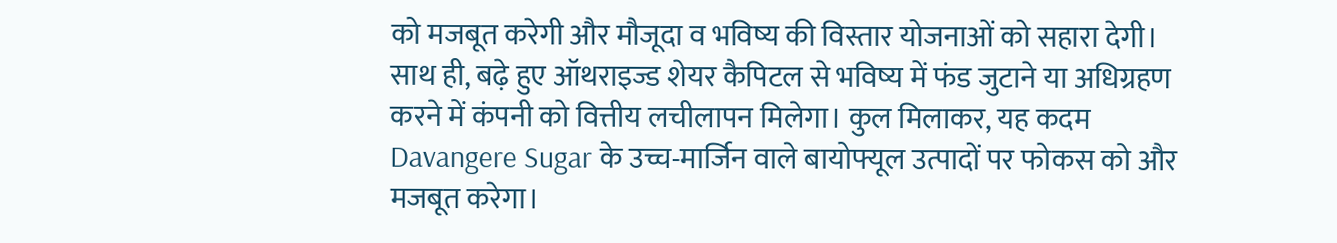को मजबूत करेगी और मौजूदा व भविष्य की विस्तार योजनाओं को सहारा देगी। साथ ही, बढ़े हुए ऑथराइज्ड शेयर कैपिटल से भविष्य में फंड जुटाने या अधिग्रहण करने में कंपनी को वित्तीय लचीलापन मिलेगा। कुल मिलाकर, यह कदम Davangere Sugar के उच्च-मार्जिन वाले बायोफ्यूल उत्पादों पर फोकस को और मजबूत करेगा।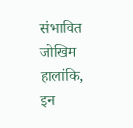संभावित जोखिम
हालांकि, इन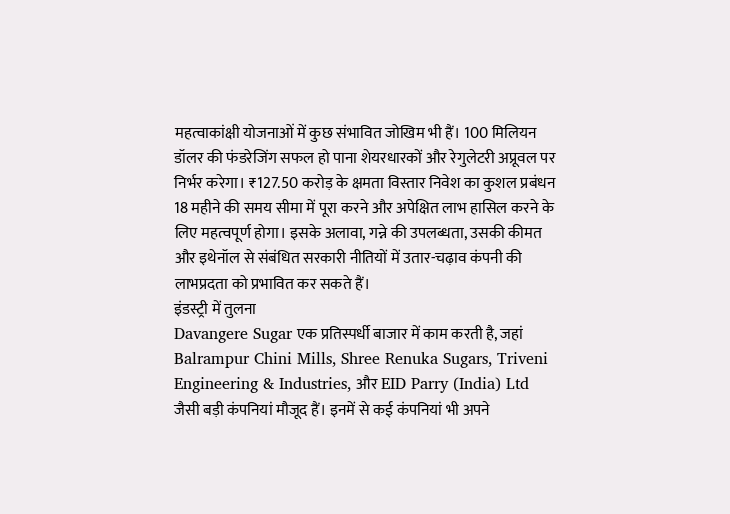महत्वाकांक्षी योजनाओं में कुछ संभावित जोखिम भी हैं। 100 मिलियन डॉलर की फंडरेजिंग सफल हो पाना शेयरधारकों और रेगुलेटरी अप्रूवल पर निर्भर करेगा। ₹127.50 करोड़ के क्षमता विस्तार निवेश का कुशल प्रबंधन 18 महीने की समय सीमा में पूरा करने और अपेक्षित लाभ हासिल करने के लिए महत्वपूर्ण होगा। इसके अलावा, गन्ने की उपलब्धता, उसकी कीमत और इथेनॉल से संबंधित सरकारी नीतियों में उतार-चढ़ाव कंपनी की लाभप्रदता को प्रभावित कर सकते हैं।
इंडस्ट्री में तुलना
Davangere Sugar एक प्रतिस्पर्धी बाजार में काम करती है, जहां Balrampur Chini Mills, Shree Renuka Sugars, Triveni Engineering & Industries, और EID Parry (India) Ltd जैसी बड़ी कंपनियां मौजूद हैं। इनमें से कई कंपनियां भी अपने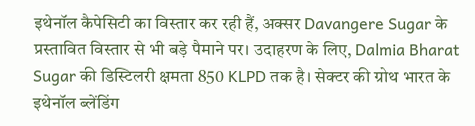इथेनॉल कैपेसिटी का विस्तार कर रही हैं, अक्सर Davangere Sugar के प्रस्तावित विस्तार से भी बड़े पैमाने पर। उदाहरण के लिए, Dalmia Bharat Sugar की डिस्टिलरी क्षमता 850 KLPD तक है। सेक्टर की ग्रोथ भारत के इथेनॉल ब्लेंडिंग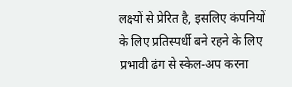लक्ष्यों से प्रेरित है, इसलिए कंपनियों के लिए प्रतिस्पर्धी बने रहने के लिए प्रभावी ढंग से स्केल-अप करना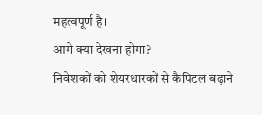महत्वपूर्ण है।
आगे क्या देखना होगा?
निवेशकों को शेयरधारकों से कैपिटल बढ़ाने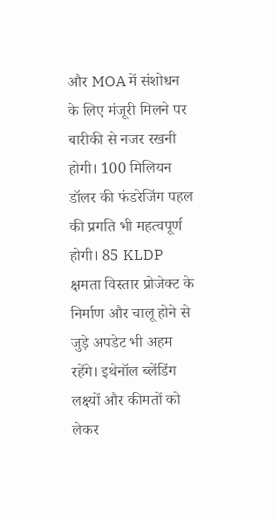और MOA में संशोधन के लिए मंजूरी मिलने पर बारीकी से नजर रखनी होगी। 100 मिलियन डॉलर की फंडरेजिंग पहल की प्रगति भी महत्वपूर्ण होगी। 85 KLDP क्षमता विस्तार प्रोजेक्ट के निर्माण और चालू होने से जुड़े अपडेट भी अहम रहेंगे। इथेनॉल ब्लेंडिंग लक्ष्यों और कीमतों को लेकर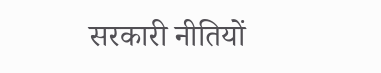सरकारी नीतियों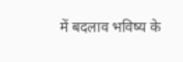में बदलाव भविष्य के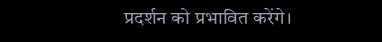प्रदर्शन को प्रभावित करेंगे।